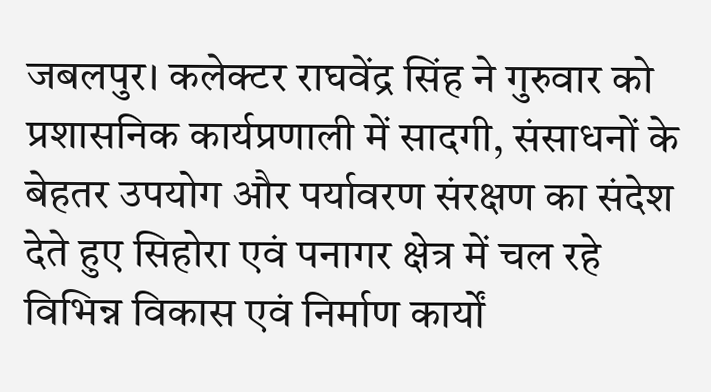जबलपुर। कलेक्टर राघवेंद्र सिंह ने गुरुवार को प्रशासनिक कार्यप्रणाली में सादगी, संसाधनों के बेहतर उपयोग और पर्यावरण संरक्षण का संदेश देते हुए सिहोरा एवं पनागर क्षेत्र में चल रहे विभिन्न विकास एवं निर्माण कार्यों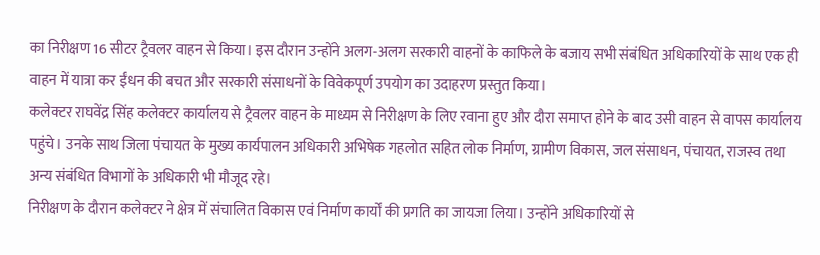का निरीक्षण 16 सीटर ट्रैवलर वाहन से किया। इस दौरान उन्होंने अलग-अलग सरकारी वाहनों के काफिले के बजाय सभी संबंधित अधिकारियों के साथ एक ही वाहन में यात्रा कर ईंधन की बचत और सरकारी संसाधनों के विवेकपूर्ण उपयोग का उदाहरण प्रस्तुत किया।
कलेक्टर राघवेंद्र सिंह कलेक्टर कार्यालय से ट्रैवलर वाहन के माध्यम से निरीक्षण के लिए रवाना हुए और दौरा समाप्त होने के बाद उसी वाहन से वापस कार्यालय पहुंचे। उनके साथ जिला पंचायत के मुख्य कार्यपालन अधिकारी अभिषेक गहलोत सहित लोक निर्माण, ग्रामीण विकास, जल संसाधन, पंचायत, राजस्व तथा अन्य संबंधित विभागों के अधिकारी भी मौजूद रहे।
निरीक्षण के दौरान कलेक्टर ने क्षेत्र में संचालित विकास एवं निर्माण कार्यों की प्रगति का जायजा लिया। उन्होंने अधिकारियों से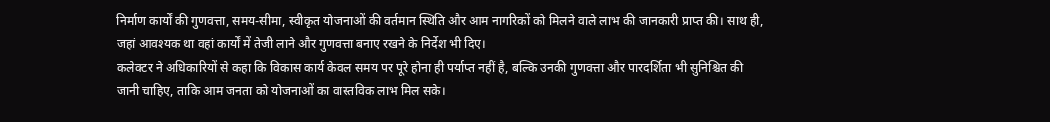निर्माण कार्यों की गुणवत्ता, समय-सीमा, स्वीकृत योजनाओं की वर्तमान स्थिति और आम नागरिकों को मिलने वाले लाभ की जानकारी प्राप्त की। साथ ही, जहां आवश्यक था वहां कार्यों में तेजी लाने और गुणवत्ता बनाए रखने के निर्देश भी दिए।
कलेक्टर ने अधिकारियों से कहा कि विकास कार्य केवल समय पर पूरे होना ही पर्याप्त नहीं है, बल्कि उनकी गुणवत्ता और पारदर्शिता भी सुनिश्चित की जानी चाहिए, ताकि आम जनता को योजनाओं का वास्तविक लाभ मिल सके।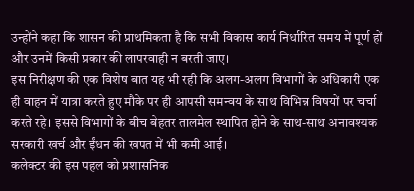उन्होंने कहा कि शासन की प्राथमिकता है कि सभी विकास कार्य निर्धारित समय में पूर्ण हों और उनमें किसी प्रकार की लापरवाही न बरती जाए।
इस निरीक्षण की एक विशेष बात यह भी रही कि अलग-अलग विभागों के अधिकारी एक ही वाहन में यात्रा करते हुए मौके पर ही आपसी समन्वय के साथ विभिन्न विषयों पर चर्चा करते रहे। इससे विभागों के बीच बेहतर तालमेल स्थापित होने के साथ-साथ अनावश्यक सरकारी खर्च और ईंधन की खपत में भी कमी आई।
कलेक्टर की इस पहल को प्रशासनिक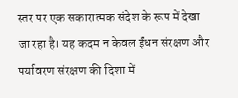स्तर पर एक सकारात्मक संदेश के रूप में देखा जा रहा है। यह कदम न केवल ईंधन संरक्षण और पर्यावरण संरक्षण की दिशा में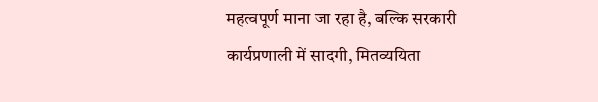महत्वपूर्ण माना जा रहा है, बल्कि सरकारी कार्यप्रणाली में सादगी, मितव्ययिता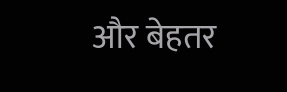और बेहतर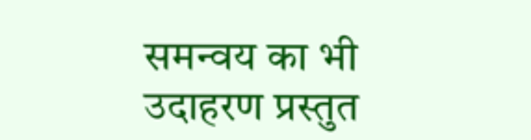समन्वय का भी उदाहरण प्रस्तुत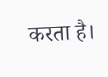करता है।